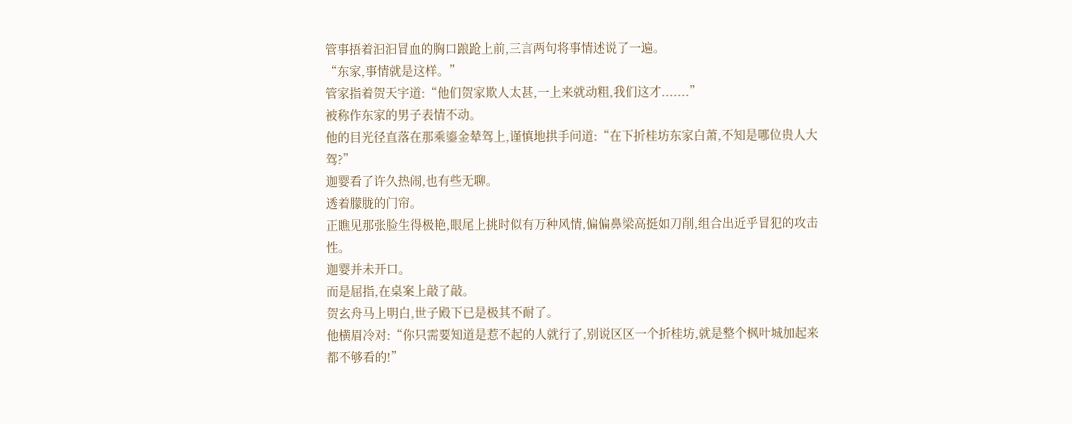管事捂着汩汩冒血的胸口踉跄上前,三言两句将事情述说了一遍。
“东家,事情就是这样。”
管家指着贺天宇道:“他们贺家欺人太甚,一上来就动粗,我们这才.......”
被称作东家的男子表情不动。
他的目光径直落在那乘鎏金辇驾上,谨慎地拱手问道:“在下折桂坊东家白萧,不知是哪位贵人大驾?”
迦婴看了许久热闹,也有些无聊。
透着朦胧的门帘。
正瞧见那张脸生得极艳,眼尾上挑时似有万种风情,偏偏鼻梁高挺如刀削,组合出近乎冒犯的攻击性。
迦婴并未开口。
而是屈指,在桌案上敲了敲。
贺玄舟马上明白,世子殿下已是极其不耐了。
他横眉冷对:“你只需要知道是惹不起的人就行了,别说区区一个折桂坊,就是整个枫叶城加起来都不够看的!”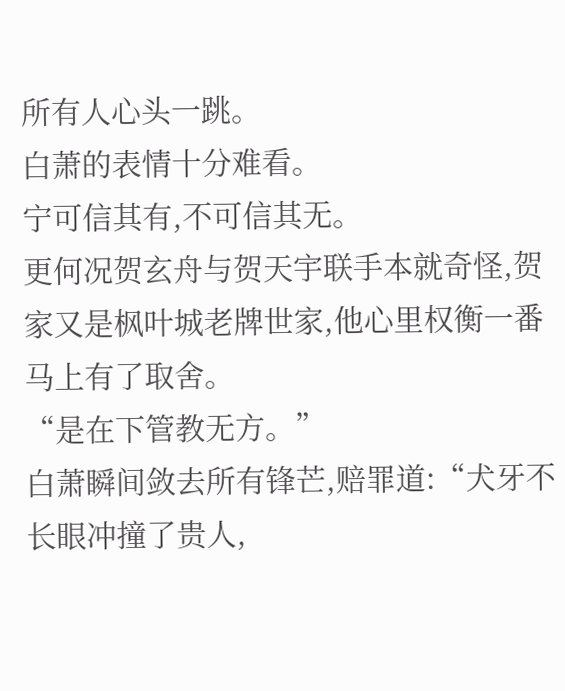所有人心头一跳。
白萧的表情十分难看。
宁可信其有,不可信其无。
更何况贺玄舟与贺天宇联手本就奇怪,贺家又是枫叶城老牌世家,他心里权衡一番马上有了取舍。
“是在下管教无方。”
白萧瞬间敛去所有锋芒,赔罪道:“犬牙不长眼冲撞了贵人,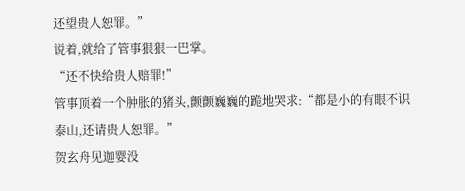还望贵人恕罪。”
说着,就给了管事狠狠一巴掌。
“还不快给贵人赔罪!”
管事顶着一个肿胀的猪头,颤颤巍巍的跪地哭求:“都是小的有眼不识泰山,还请贵人恕罪。”
贺玄舟见迦婴没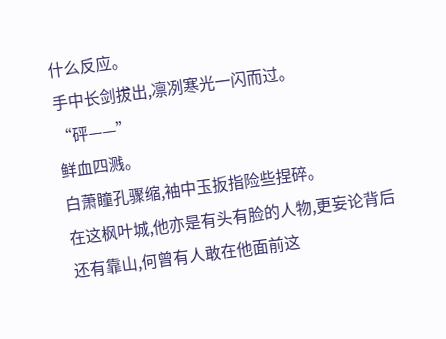什么反应。
手中长剑拔出,凛冽寒光一闪而过。
“砰——”
鲜血四溅。
白萧瞳孔骤缩,袖中玉扳指险些捏碎。
在这枫叶城,他亦是有头有脸的人物,更妄论背后还有靠山,何曾有人敢在他面前这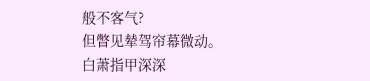般不客气?
但瞥见辇驾帘幕微动。
白萧指甲深深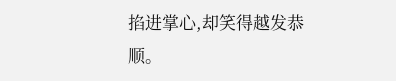掐进掌心,却笑得越发恭顺。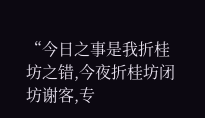“今日之事是我折桂坊之错,今夜折桂坊闭坊谢客,专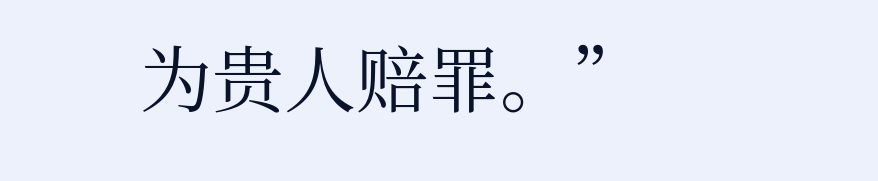为贵人赔罪。”